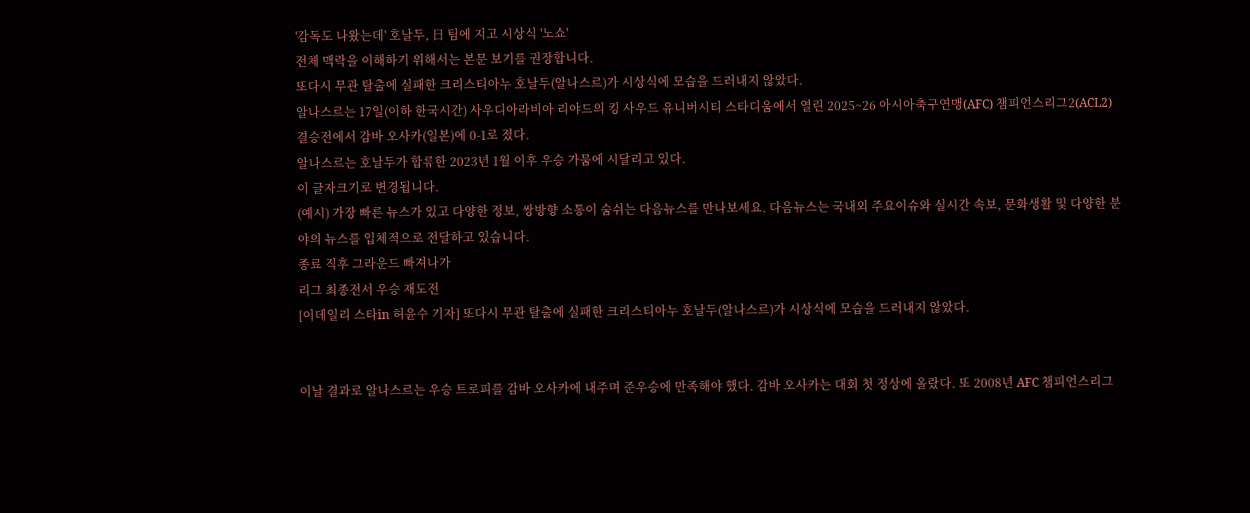'감독도 나왔는데' 호날두, 日 팀에 지고 시상식 '노쇼'
전체 맥락을 이해하기 위해서는 본문 보기를 권장합니다.
또다시 무관 탈출에 실패한 크리스티아누 호날두(알나스르)가 시상식에 모습을 드러내지 않았다.
알나스르는 17일(이하 한국시간) 사우디아라비아 리야드의 킹 사우드 유니버시티 스타디움에서 열린 2025~26 아시아축구연맹(AFC) 챔피언스리그2(ACL2) 결승전에서 감바 오사카(일본)에 0-1로 졌다.
알나스르는 호날두가 합류한 2023년 1월 이후 우승 가뭄에 시달리고 있다.
이 글자크기로 변경됩니다.
(예시) 가장 빠른 뉴스가 있고 다양한 정보, 쌍방향 소통이 숨쉬는 다음뉴스를 만나보세요. 다음뉴스는 국내외 주요이슈와 실시간 속보, 문화생활 및 다양한 분야의 뉴스를 입체적으로 전달하고 있습니다.
종료 직후 그라운드 빠져나가
리그 최종전서 우승 재도전
[이데일리 스타in 허윤수 기자] 또다시 무관 탈출에 실패한 크리스티아누 호날두(알나스르)가 시상식에 모습을 드러내지 않았다.


이날 결과로 알나스르는 우승 트로피를 감바 오사카에 내주며 준우승에 만족해야 했다. 감바 오사카는 대회 첫 정상에 올랐다. 또 2008년 AFC 챔피언스리그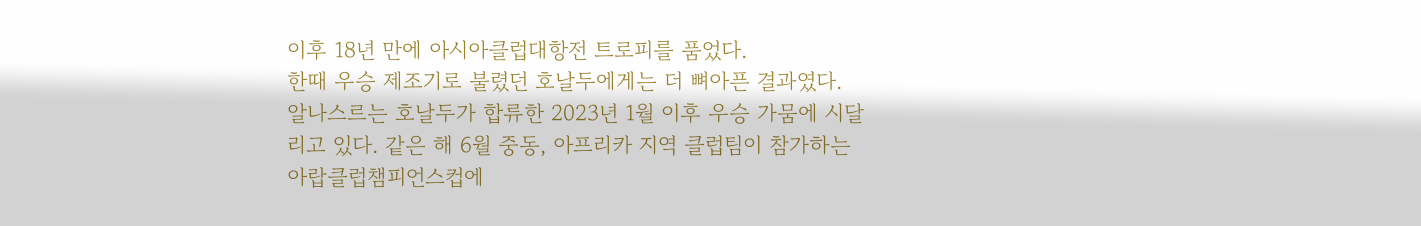이후 18년 만에 아시아클럽대항전 트로피를 품었다.
한때 우승 제조기로 불렸던 호날두에게는 더 뼈아픈 결과였다. 알나스르는 호날두가 합류한 2023년 1월 이후 우승 가뭄에 시달리고 있다. 같은 해 6월 중동, 아프리카 지역 클럽팀이 참가하는 아랍클럽챔피언스컵에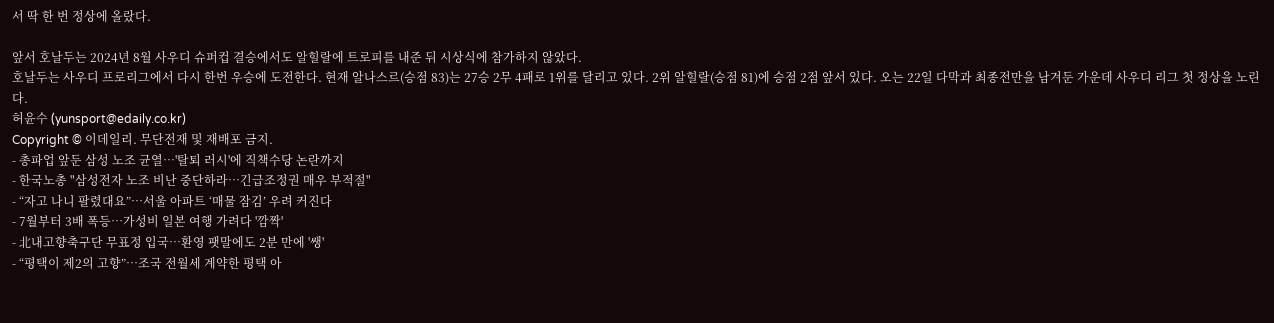서 딱 한 번 정상에 올랐다.

앞서 호날두는 2024년 8월 사우디 슈퍼컵 결승에서도 알힐랄에 트로피를 내준 뒤 시상식에 참가하지 않았다.
호날두는 사우디 프로리그에서 다시 한번 우승에 도전한다. 현재 알나스르(승점 83)는 27승 2무 4패로 1위를 달리고 있다. 2위 알힐랄(승점 81)에 승점 2점 앞서 있다. 오는 22일 다막과 최종전만을 남겨둔 가운데 사우디 리그 첫 정상을 노린다.
허윤수 (yunsport@edaily.co.kr)
Copyright © 이데일리. 무단전재 및 재배포 금지.
- 총파업 앞둔 삼성 노조 균열…'탈퇴 러시'에 직책수당 논란까지
- 한국노총 "삼성전자 노조 비난 중단하라…긴급조정권 매우 부적절"
- “자고 나니 팔렸대요”…서울 아파트 ‘매물 잠김’ 우려 커진다
- 7월부터 3배 폭등…가성비 일본 여행 가려다 '깜짝'
- 北내고향축구단 무표정 입국…환영 팻말에도 2분 만에 '쌩'
- “평택이 제2의 고향”…조국 전월세 계약한 평택 아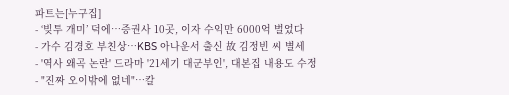파트는[누구집]
- ‘빚투 개미’ 덕에…증권사 10곳, 이자 수익만 6000억 벌었다
- 가수 김경호 부친상…KBS 아나운서 출신 故 김정빈 씨 별세
- '역사 왜곡 논란' 드라마 '21세기 대군부인', 대본집 내용도 수정
- "진짜 오이밖에 없네"…칼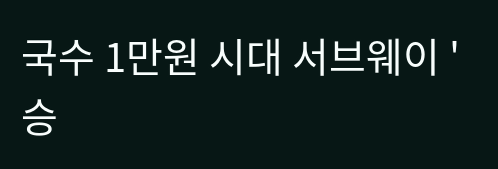국수 1만원 시대 서브웨이 '승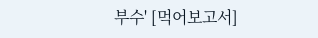부수' [먹어보고서]